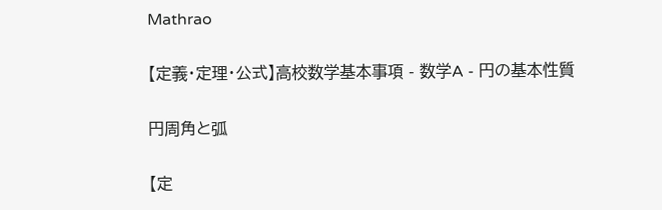Mathrao

【定義・定理・公式】高校数学基本事項 - 数学A - 円の基本性質

円周角と弧

【定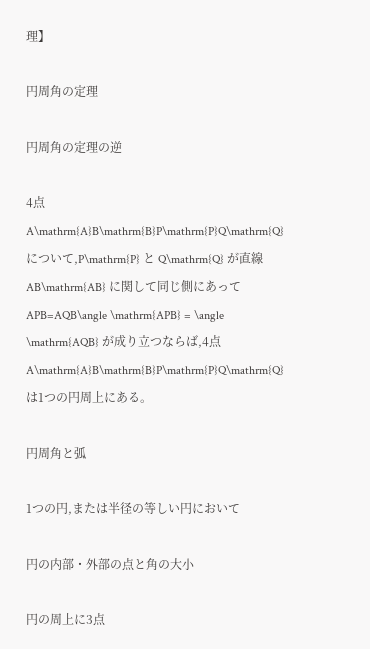理】

円周角の定理

円周角の定理の逆

4点 A\mathrm{A}B\mathrm{B}P\mathrm{P}Q\mathrm{Q} について,P\mathrm{P} と Q\mathrm{Q} が直線 AB\mathrm{AB} に関して同じ側にあって APB=AQB\angle \mathrm{APB} = \angle \mathrm{AQB} が成り立つならば,4点 A\mathrm{A}B\mathrm{B}P\mathrm{P}Q\mathrm{Q} は1つの円周上にある。

円周角と弧

1つの円,または半径の等しい円において

円の内部・外部の点と角の大小

円の周上に3点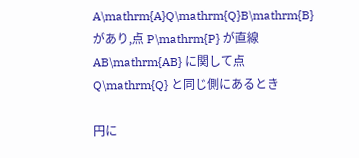A\mathrm{A}Q\mathrm{Q}B\mathrm{B} があり,点 P\mathrm{P} が直線 AB\mathrm{AB} に関して点 Q\mathrm{Q} と同じ側にあるとき

円に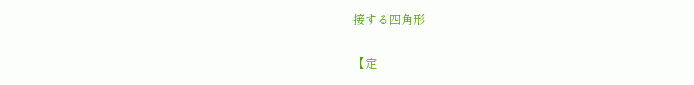接する四角形

【定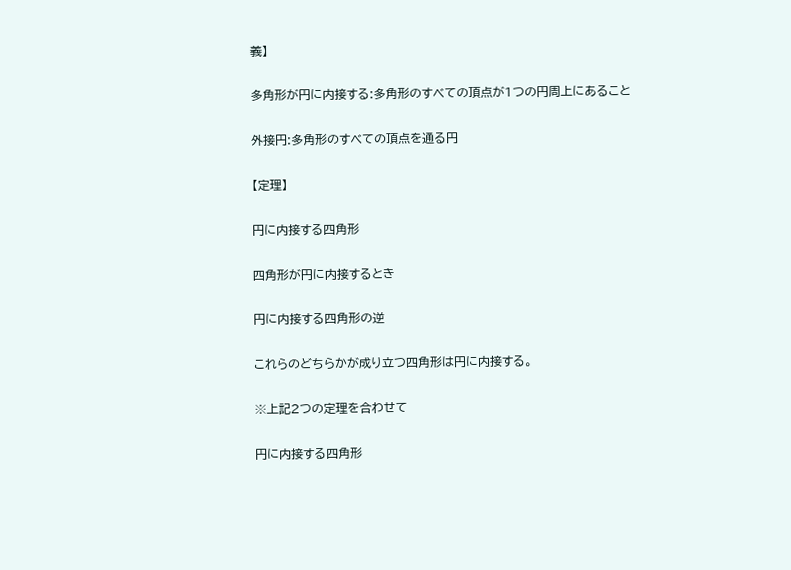義】

多角形が円に内接する:多角形のすべての頂点が1つの円周上にあること

外接円:多角形のすべての頂点を通る円

【定理】

円に内接する四角形

四角形が円に内接するとき

円に内接する四角形の逆

これらのどちらかが成り立つ四角形は円に内接する。

※上記2つの定理を合わせて

円に内接する四角形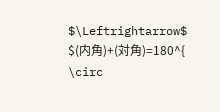$\Leftrightarrow$ $(内角)+(対角)=180^{ \circ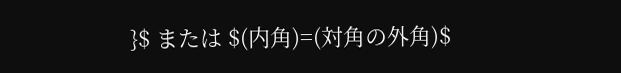}$ または $(内角)=(対角の外角)$